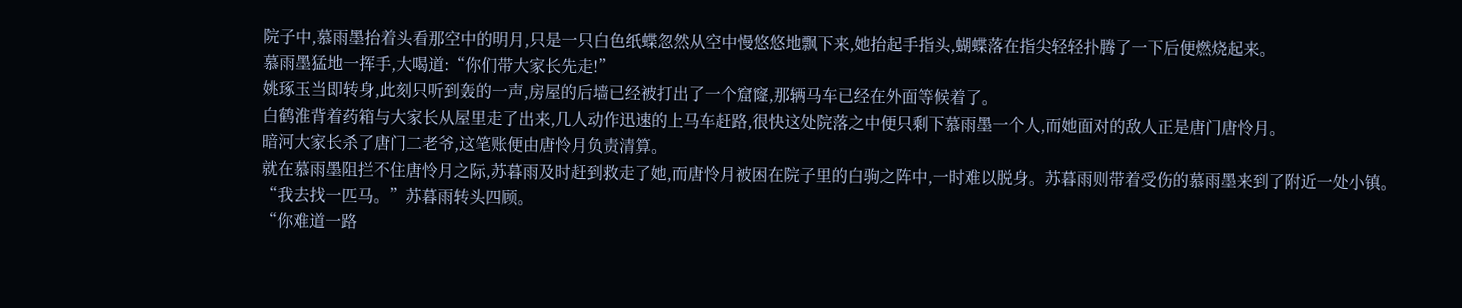院子中,慕雨墨抬着头看那空中的明月,只是一只白色纸蝶忽然从空中慢悠悠地飘下来,她抬起手指头,蝴蝶落在指尖轻轻扑腾了一下后便燃烧起来。
慕雨墨猛地一挥手,大喝道:“你们带大家长先走!”
姚琢玉当即转身,此刻只听到轰的一声,房屋的后墙已经被打出了一个窟窿,那辆马车已经在外面等候着了。
白鹤淮背着药箱与大家长从屋里走了出来,几人动作迅速的上马车赶路,很快这处院落之中便只剩下慕雨墨一个人,而她面对的敌人正是唐门唐怜月。
暗河大家长杀了唐门二老爷,这笔账便由唐怜月负责清算。
就在慕雨墨阻拦不住唐怜月之际,苏暮雨及时赶到救走了她,而唐怜月被困在院子里的白驹之阵中,一时难以脱身。苏暮雨则带着受伤的慕雨墨来到了附近一处小镇。
“我去找一匹马。”苏暮雨转头四顾。
“你难道一路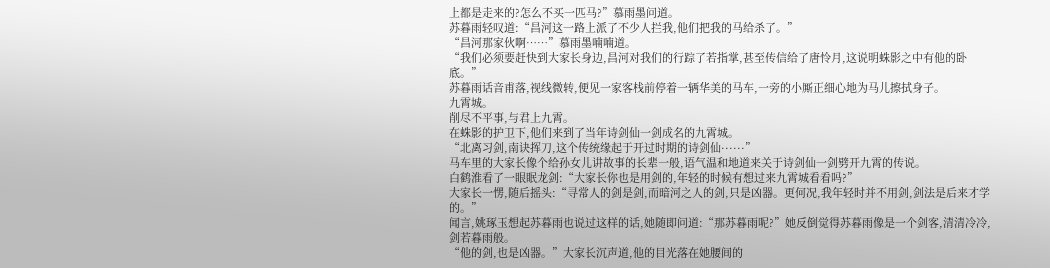上都是走来的?怎么不买一匹马?”慕雨墨问道。
苏暮雨轻叹道:“昌河这一路上派了不少人拦我,他们把我的马给杀了。”
“昌河那家伙啊……”慕雨墨喃喃道。
“我们必须要赶快到大家长身边,昌河对我们的行踪了若指掌,甚至传信给了唐怜月,这说明蛛影之中有他的卧底。”
苏暮雨话音甫落,视线微转,便见一家客栈前停着一辆华美的马车,一旁的小厮正细心地为马儿擦拭身子。
九霄城。
削尽不平事,与君上九霄。
在蛛影的护卫下,他们来到了当年诗剑仙一剑成名的九霄城。
“北离习剑,南诀挥刀,这个传统缘起于开过时期的诗剑仙······”
马车里的大家长像个给孙女儿讲故事的长辈一般,语气温和地道来关于诗剑仙一剑劈开九霄的传说。
白鹤淮看了一眼眠龙剑:“大家长你也是用剑的,年轻的时候有想过来九霄城看看吗?”
大家长一愣,随后摇头:“寻常人的剑是剑,而暗河之人的剑,只是凶器。更何况,我年轻时并不用剑,剑法是后来才学的。”
闻言,姚琢玉想起苏暮雨也说过这样的话,她随即问道:“那苏暮雨呢?”她反倒觉得苏暮雨像是一个剑客,清清冷冷,剑若暮雨般。
“他的剑,也是凶器。”大家长沉声道,他的目光落在她腰间的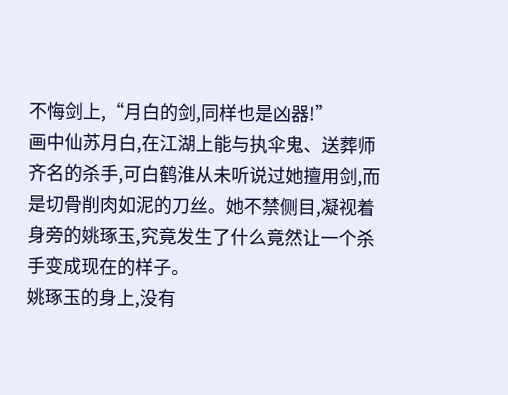不悔剑上,“月白的剑,同样也是凶器!”
画中仙苏月白,在江湖上能与执伞鬼、送葬师齐名的杀手,可白鹤淮从未听说过她擅用剑,而是切骨削肉如泥的刀丝。她不禁侧目,凝视着身旁的姚琢玉,究竟发生了什么竟然让一个杀手变成现在的样子。
姚琢玉的身上,没有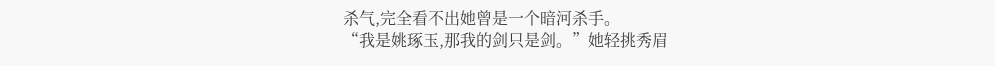杀气,完全看不出她曾是一个暗河杀手。
“我是姚琢玉,那我的剑只是剑。”她轻挑秀眉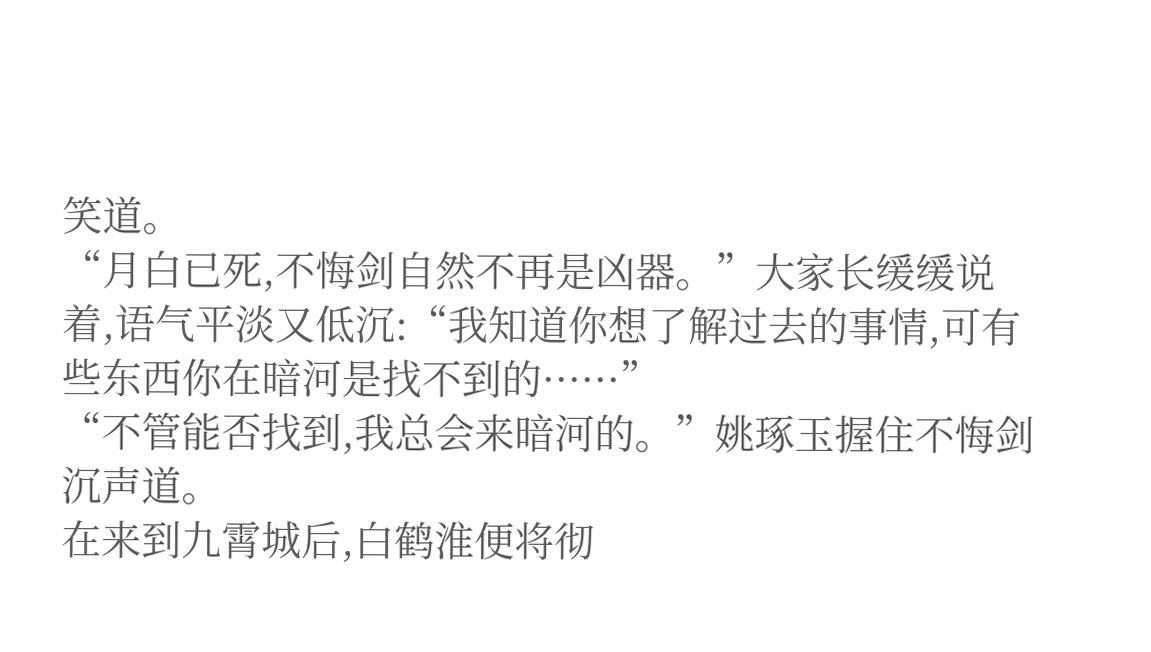笑道。
“月白已死,不悔剑自然不再是凶器。”大家长缓缓说着,语气平淡又低沉:“我知道你想了解过去的事情,可有些东西你在暗河是找不到的······”
“不管能否找到,我总会来暗河的。”姚琢玉握住不悔剑沉声道。
在来到九霄城后,白鹤淮便将彻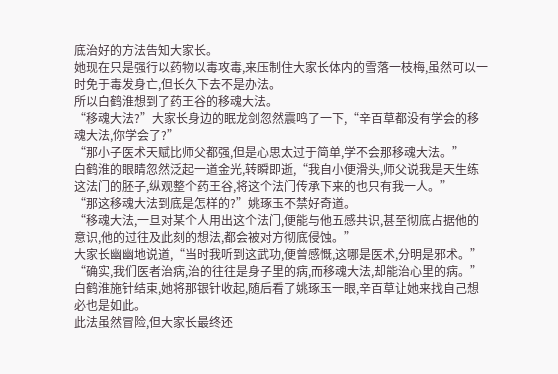底治好的方法告知大家长。
她现在只是强行以药物以毒攻毒,来压制住大家长体内的雪落一枝梅,虽然可以一时免于毒发身亡,但长久下去不是办法。
所以白鹤淮想到了药王谷的移魂大法。
“移魂大法?”大家长身边的眠龙剑忽然震鸣了一下,“辛百草都没有学会的移魂大法,你学会了?”
“那小子医术天赋比师父都强,但是心思太过于简单,学不会那移魂大法。”
白鹤淮的眼睛忽然泛起一道金光,转瞬即逝,“我自小便滑头,师父说我是天生练这法门的胚子,纵观整个药王谷,将这个法门传承下来的也只有我一人。”
“那这移魂大法到底是怎样的?”姚琢玉不禁好奇道。
“移魂大法,一旦对某个人用出这个法门,便能与他五感共识,甚至彻底占据他的意识,他的过往及此刻的想法,都会被对方彻底侵蚀。”
大家长幽幽地说道,“当时我听到这武功,便曾感慨,这哪是医术,分明是邪术。”
“确实,我们医者治病,治的往往是身子里的病,而移魂大法,却能治心里的病。”白鹤淮施针结束,她将那银针收起,随后看了姚琢玉一眼,辛百草让她来找自己想必也是如此。
此法虽然冒险,但大家长最终还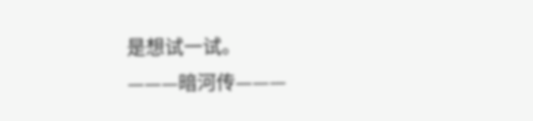是想试一试。
———暗河传———